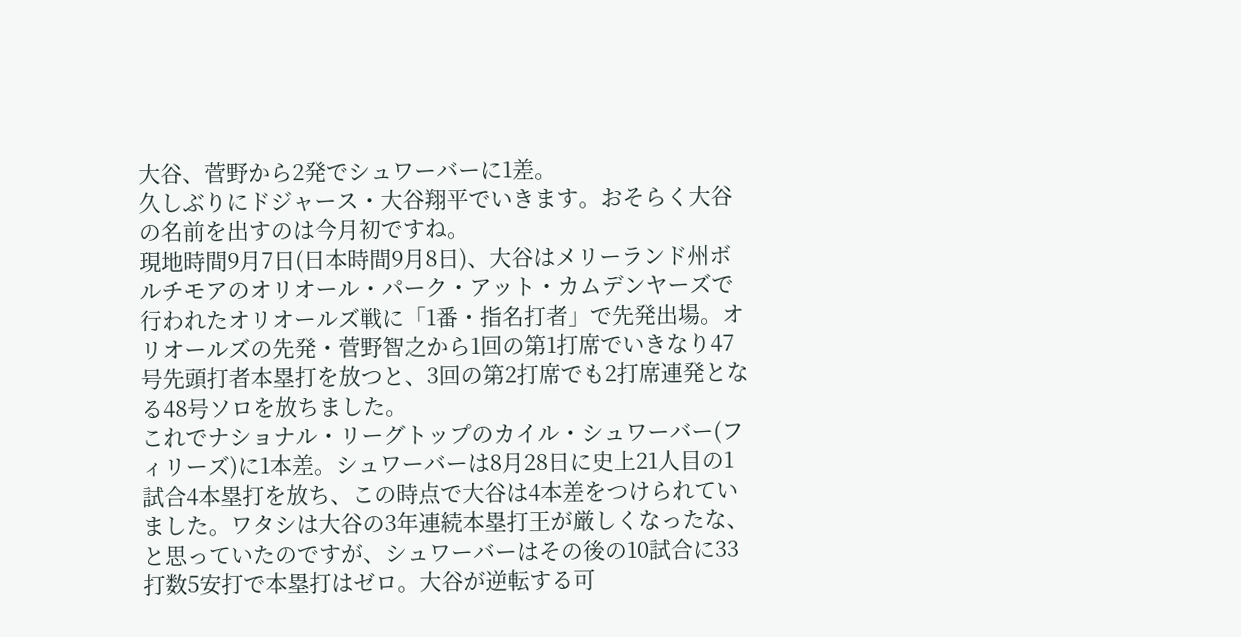大谷、菅野から2発でシュワーバーに1差。
久しぶりにドジャース・大谷翔平でいきます。おそらく大谷の名前を出すのは今月初ですね。
現地時間9月7日(日本時間9月8日)、大谷はメリーランド州ボルチモアのオリオール・パーク・アット・カムデンヤーズで行われたオリオールズ戦に「1番・指名打者」で先発出場。オリオールズの先発・菅野智之から1回の第1打席でいきなり47号先頭打者本塁打を放つと、3回の第2打席でも2打席連発となる48号ソロを放ちました。
これでナショナル・リーグトップのカイル・シュワーバー(フィリーズ)に1本差。シュワーバーは8月28日に史上21人目の1試合4本塁打を放ち、この時点で大谷は4本差をつけられていました。ワタシは大谷の3年連続本塁打王が厳しくなったな、と思っていたのですが、シュワーバーはその後の10試合に33打数5安打で本塁打はゼロ。大谷が逆転する可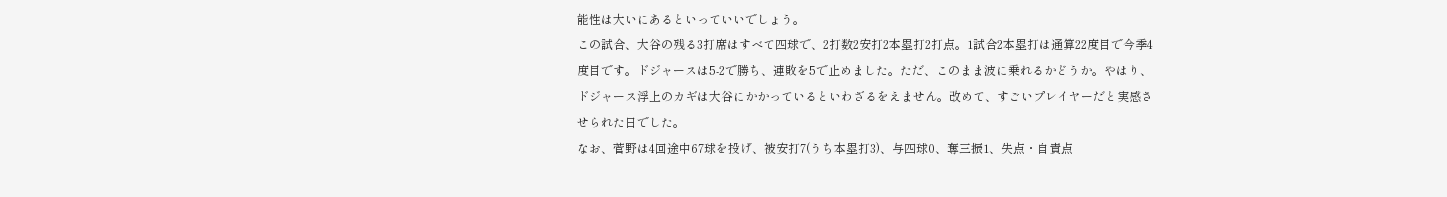能性は大いにあるといっていいでしょう。
この試合、大谷の残る3打席はすべて四球で、2打数2安打2本塁打2打点。1試合2本塁打は通算22度目で今季4度目です。ドジャースは5-2で勝ち、連敗を5で止めました。ただ、このまま波に乗れるかどうか。やはり、ドジャース浮上のカギは大谷にかかっているといわざるをえません。改めて、すごいプレイヤーだと実感させられた日でした。
なお、菅野は4回途中67球を投げ、被安打7(うち本塁打3)、与四球0、奪三振1、失点・自責点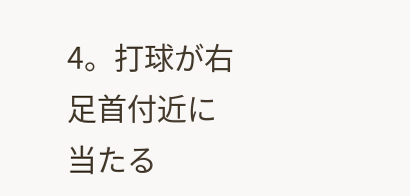4。打球が右足首付近に当たる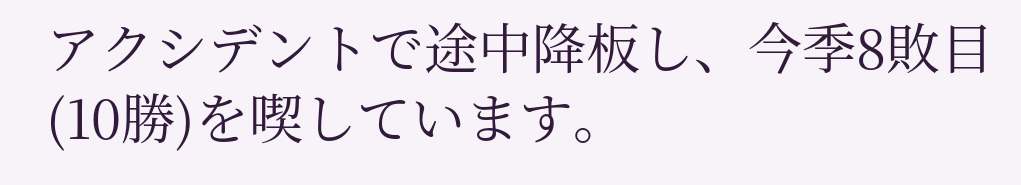アクシデントで途中降板し、今季8敗目(10勝)を喫しています。